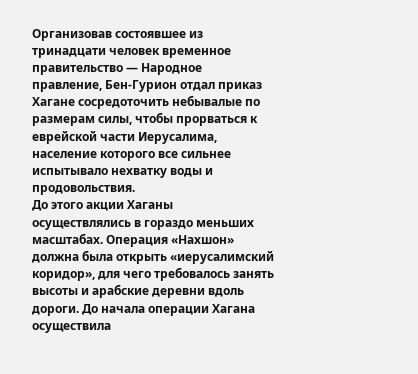Организовав состоявшее из тринадцати человек временное правительство — Народное правление, Бен-Гурион отдал приказ Хагане сосредоточить небывалые по размерам силы, чтобы прорваться к еврейской части Иерусалима, население которого все сильнее испытывало нехватку воды и продовольствия.
До этого акции Хаганы осуществлялись в гораздо меньших масштабах. Операция «Нахшон» должна была открыть «иерусалимский коридор», для чего требовалось занять высоты и арабские деревни вдоль дороги. До начала операции Хагана осуществила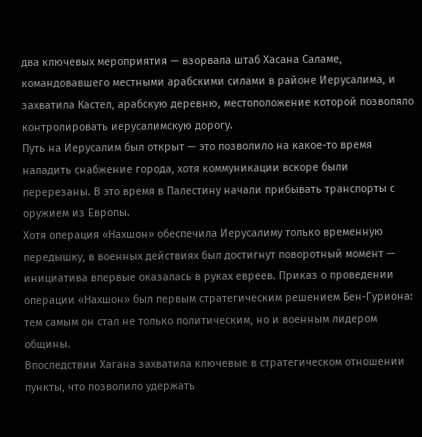два ключевых мероприятия — взорвала штаб Хасана Саламе, командовавшего местными арабскими силами в районе Иерусалима, и захватила Кастел, арабскую деревню, местоположение которой позволяло контролировать иерусалимскую дорогу.
Путь на Иерусалим был открыт — это позволило на какое-то время наладить снабжение города, хотя коммуникации вскоре были перерезаны. В это время в Палестину начали прибывать транспорты с оружием из Европы.
Хотя операция «Нахшон» обеспечила Иерусалиму только временную передышку, в военных действиях был достигнут поворотный момент — инициатива впервые оказалась в руках евреев. Приказ о проведении операции «Нахшон» был первым стратегическим решением Бен-Гуриона: тем самым он стал не только политическим, но и военным лидером общины.
Впоследствии Хагана захватила ключевые в стратегическом отношении пункты, что позволило удержать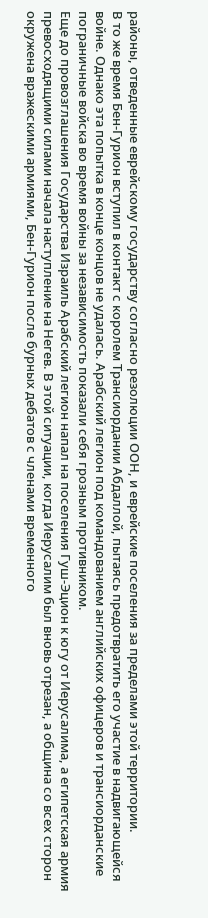районы, отведенные еврейскому государству согласно резолюции ООН, и еврейские поселения за пределами этой территории.
В то же время Бен-Гурион вступил в контакт с королем Трансиордании Абдаллой, пытаясь предотвратить его участие в надвигающейся войне. Однако эта попытка в конце концов не удалась. Арабский легион под командованием английских офицеров и трансиорданские пограничные войска во время войны за независимость показали себя грозным противником.
Еще до провозглашения Государства Израиль Арабский легион напал на поселения Гуш-Эцион к югу от Иерусалима, а египетская армия превосходящими силами начала наступление на Негев. В этой ситуации, когда Иерусалим был вновь отрезан, а община со всех сторон окружена вражескими армиями, Бен-Гурион после бурных дебатов с членами временного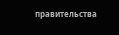правительства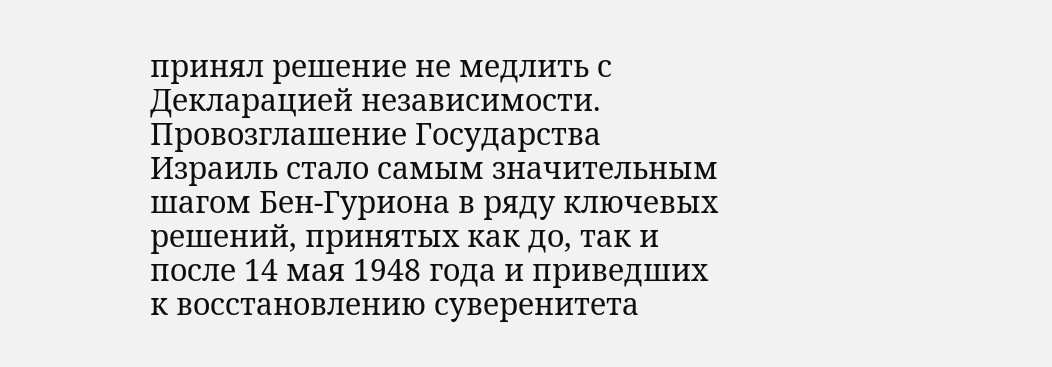принял решение не медлить с Декларацией независимости.
Провозглашение Государства Израиль стало самым значительным шагом Бен-Гуриона в ряду ключевых решений, принятых как до, так и после 14 мая 1948 года и приведших к восстановлению суверенитета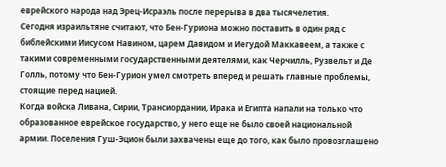еврейского народа над Эрец-Исраэль после перерыва в два тысячелетия.
Сегодня израильтяне считают, что Бен-Гуриона можно поставить в один ряд с библейскими Иисусом Навином, царем Давидом и Иегудой Маккавеем, а также с такими современными государственными деятелями, как Черчилль, Рузвельт и Де Голль, потому что Бен-Гурион умел смотреть вперед и решать главные проблемы, стоящие перед нацией.
Когда войска Ливана, Сирии, Трансиордании, Ирака и Египта напали на только что образованное еврейское государство, у него еще не было своей национальной армии. Поселения Гуш-Эцион были захвачены еще до того, как было провозглашено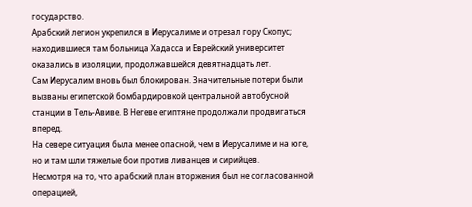государство.
Арабский легион укрепился в Иерусалиме и отрезал гору Скопус; находившиеся там больница Хадасса и Еврейский университет оказались в изоляции, продолжавшейся девятнадцать лет.
Сам Иерусалим вновь был блокирован. Значительные потери были вызваны египетской бомбардировкой центральной автобусной станции в Тель-Авиве. В Негеве египтяне продолжали продвигаться вперед.
На севере ситуация была менее опасной, чем в Иерусалиме и на юге, но и там шли тяжелые бои против ливанцев и сирийцев.
Несмотря на то, что арабский план вторжения был не согласованной операцией,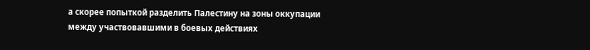а скорее попыткой разделить Палестину на зоны оккупации между участвовавшими в боевых действиях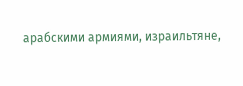арабскими армиями, израильтяне,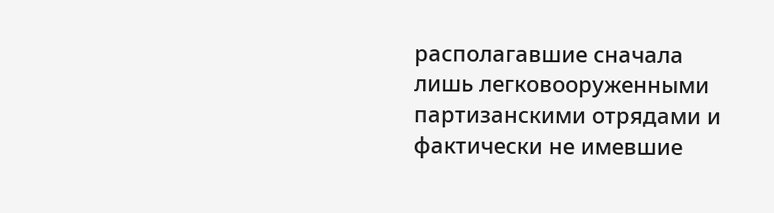располагавшие сначала лишь легковооруженными партизанскими отрядами и фактически не имевшие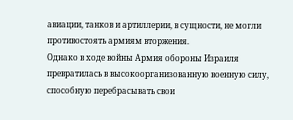авиации, танков и артиллерии, в сущности, не могли противостоять армиям вторжения.
Однако в ходе войны Армия обороны Израиля превратилась в высокоорганизованную военную силу, способную перебрасывать свои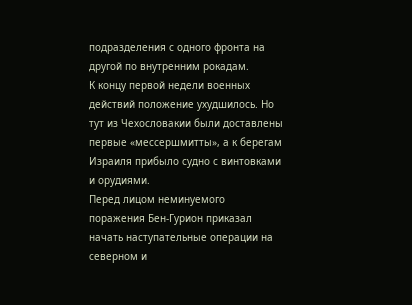подразделения с одного фронта на другой по внутренним рокадам.
К концу первой недели военных действий положение ухудшилось. Но тут из Чехословакии были доставлены первые «мессершмитты», а к берегам Израиля прибыло судно с винтовками и орудиями.
Перед лицом неминуемого поражения Бен-Гурион приказал начать наступательные операции на северном и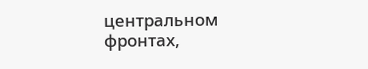центральном фронтах,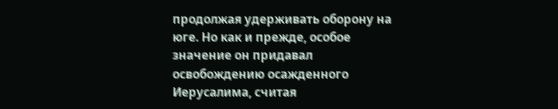продолжая удерживать оборону на юге. Но как и прежде, особое значение он придавал освобождению осажденного Иерусалима, считая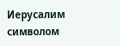Иерусалим символом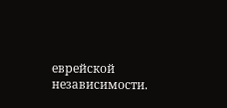еврейской независимости.